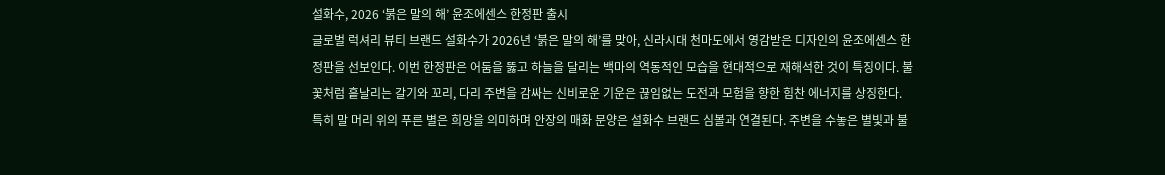설화수, 2026 ‘붉은 말의 해’ 윤조에센스 한정판 출시
글로벌 럭셔리 뷰티 브랜드 설화수가 2026년 ‘붉은 말의 해’를 맞아, 신라시대 천마도에서 영감받은 디자인의 윤조에센스 한정판을 선보인다. 이번 한정판은 어둠을 뚫고 하늘을 달리는 백마의 역동적인 모습을 현대적으로 재해석한 것이 특징이다. 불꽃처럼 흩날리는 갈기와 꼬리, 다리 주변을 감싸는 신비로운 기운은 끊임없는 도전과 모험을 향한 힘찬 에너지를 상징한다. 특히 말 머리 위의 푸른 별은 희망을 의미하며 안장의 매화 문양은 설화수 브랜드 심볼과 연결된다. 주변을 수놓은 별빛과 불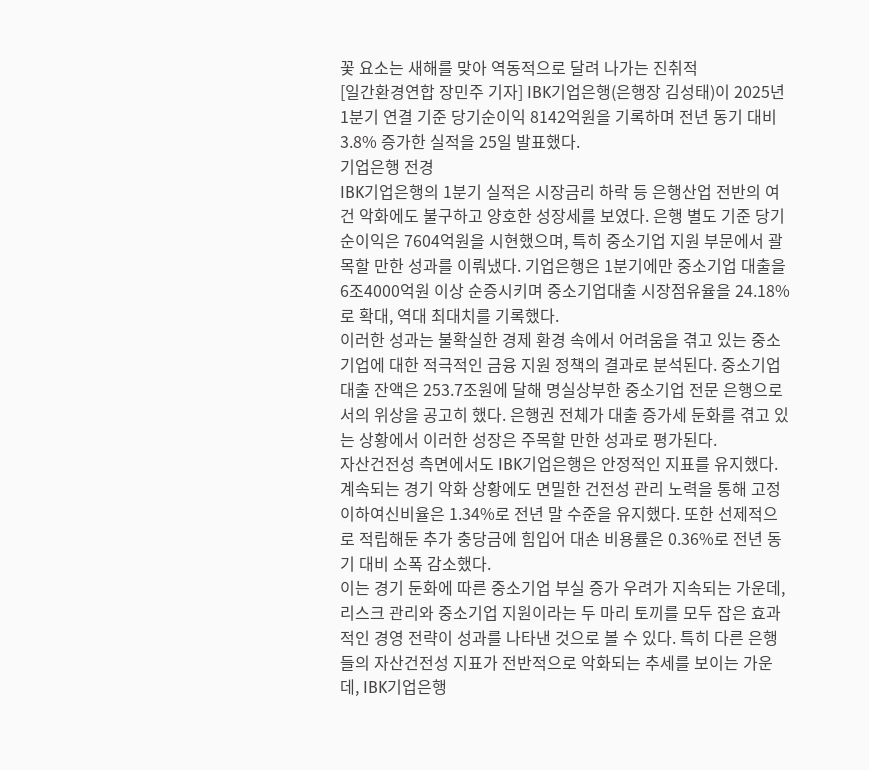꽃 요소는 새해를 맞아 역동적으로 달려 나가는 진취적
[일간환경연합 장민주 기자] IBK기업은행(은행장 김성태)이 2025년 1분기 연결 기준 당기순이익 8142억원을 기록하며 전년 동기 대비 3.8% 증가한 실적을 25일 발표했다.
기업은행 전경
IBK기업은행의 1분기 실적은 시장금리 하락 등 은행산업 전반의 여건 악화에도 불구하고 양호한 성장세를 보였다. 은행 별도 기준 당기순이익은 7604억원을 시현했으며, 특히 중소기업 지원 부문에서 괄목할 만한 성과를 이뤄냈다. 기업은행은 1분기에만 중소기업 대출을 6조4000억원 이상 순증시키며 중소기업대출 시장점유율을 24.18%로 확대, 역대 최대치를 기록했다.
이러한 성과는 불확실한 경제 환경 속에서 어려움을 겪고 있는 중소기업에 대한 적극적인 금융 지원 정책의 결과로 분석된다. 중소기업대출 잔액은 253.7조원에 달해 명실상부한 중소기업 전문 은행으로서의 위상을 공고히 했다. 은행권 전체가 대출 증가세 둔화를 겪고 있는 상황에서 이러한 성장은 주목할 만한 성과로 평가된다.
자산건전성 측면에서도 IBK기업은행은 안정적인 지표를 유지했다. 계속되는 경기 악화 상황에도 면밀한 건전성 관리 노력을 통해 고정이하여신비율은 1.34%로 전년 말 수준을 유지했다. 또한 선제적으로 적립해둔 추가 충당금에 힘입어 대손 비용률은 0.36%로 전년 동기 대비 소폭 감소했다.
이는 경기 둔화에 따른 중소기업 부실 증가 우려가 지속되는 가운데, 리스크 관리와 중소기업 지원이라는 두 마리 토끼를 모두 잡은 효과적인 경영 전략이 성과를 나타낸 것으로 볼 수 있다. 특히 다른 은행들의 자산건전성 지표가 전반적으로 악화되는 추세를 보이는 가운데, IBK기업은행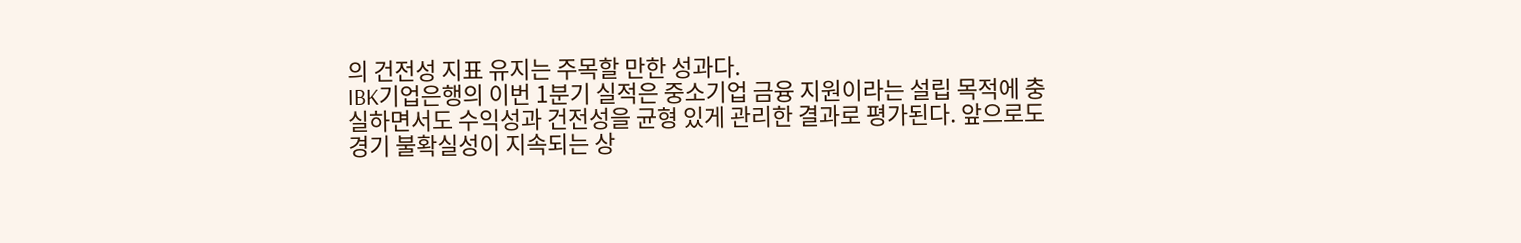의 건전성 지표 유지는 주목할 만한 성과다.
IBK기업은행의 이번 1분기 실적은 중소기업 금융 지원이라는 설립 목적에 충실하면서도 수익성과 건전성을 균형 있게 관리한 결과로 평가된다. 앞으로도 경기 불확실성이 지속되는 상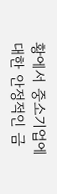황에서 중소기업에 대한 안정적인 금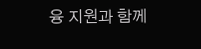융 지원과 함께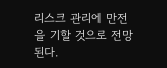리스크 관리에 만전을 기할 것으로 전망된다.